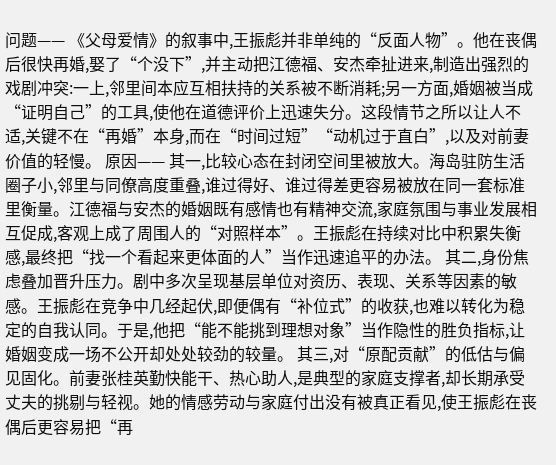问题—— 《父母爱情》的叙事中,王振彪并非单纯的“反面人物”。他在丧偶后很快再婚,娶了“个没下”,并主动把江德福、安杰牵扯进来,制造出强烈的戏剧冲突:一上,邻里间本应互相扶持的关系被不断消耗;另一方面,婚姻被当成“证明自己”的工具,使他在道德评价上迅速失分。这段情节之所以让人不适,关键不在“再婚”本身,而在“时间过短”“动机过于直白”,以及对前妻价值的轻慢。 原因—— 其一,比较心态在封闭空间里被放大。海岛驻防生活圈子小,邻里与同僚高度重叠,谁过得好、谁过得差更容易被放在同一套标准里衡量。江德福与安杰的婚姻既有感情也有精神交流,家庭氛围与事业发展相互促成,客观上成了周围人的“对照样本”。王振彪在持续对比中积累失衡感,最终把“找一个看起来更体面的人”当作迅速追平的办法。 其二,身份焦虑叠加晋升压力。剧中多次呈现基层单位对资历、表现、关系等因素的敏感。王振彪在竞争中几经起伏,即便偶有“补位式”的收获,也难以转化为稳定的自我认同。于是,他把“能不能挑到理想对象”当作隐性的胜负指标,让婚姻变成一场不公开却处处较劲的较量。 其三,对“原配贡献”的低估与偏见固化。前妻张桂英勤快能干、热心助人,是典型的家庭支撑者,却长期承受丈夫的挑剔与轻视。她的情感劳动与家庭付出没有被真正看见,使王振彪在丧偶后更容易把“再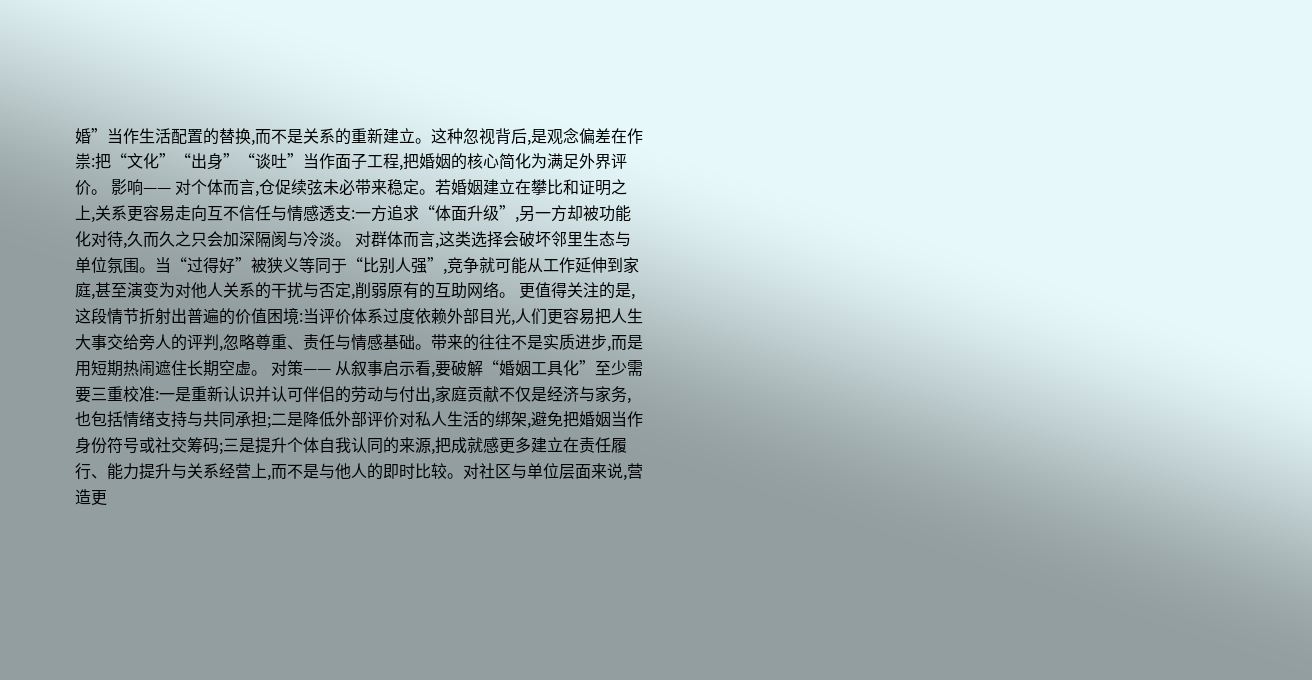婚”当作生活配置的替换,而不是关系的重新建立。这种忽视背后,是观念偏差在作祟:把“文化”“出身”“谈吐”当作面子工程,把婚姻的核心简化为满足外界评价。 影响—— 对个体而言,仓促续弦未必带来稳定。若婚姻建立在攀比和证明之上,关系更容易走向互不信任与情感透支:一方追求“体面升级”,另一方却被功能化对待,久而久之只会加深隔阂与冷淡。 对群体而言,这类选择会破坏邻里生态与单位氛围。当“过得好”被狭义等同于“比别人强”,竞争就可能从工作延伸到家庭,甚至演变为对他人关系的干扰与否定,削弱原有的互助网络。 更值得关注的是,这段情节折射出普遍的价值困境:当评价体系过度依赖外部目光,人们更容易把人生大事交给旁人的评判,忽略尊重、责任与情感基础。带来的往往不是实质进步,而是用短期热闹遮住长期空虚。 对策—— 从叙事启示看,要破解“婚姻工具化”至少需要三重校准:一是重新认识并认可伴侣的劳动与付出,家庭贡献不仅是经济与家务,也包括情绪支持与共同承担;二是降低外部评价对私人生活的绑架,避免把婚姻当作身份符号或社交筹码;三是提升个体自我认同的来源,把成就感更多建立在责任履行、能力提升与关系经营上,而不是与他人的即时比较。对社区与单位层面来说,营造更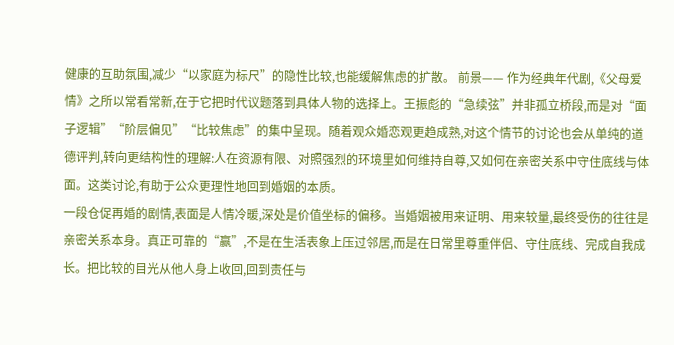健康的互助氛围,减少“以家庭为标尺”的隐性比较,也能缓解焦虑的扩散。 前景—— 作为经典年代剧,《父母爱情》之所以常看常新,在于它把时代议题落到具体人物的选择上。王振彪的“急续弦”并非孤立桥段,而是对“面子逻辑”“阶层偏见”“比较焦虑”的集中呈现。随着观众婚恋观更趋成熟,对这个情节的讨论也会从单纯的道德评判,转向更结构性的理解:人在资源有限、对照强烈的环境里如何维持自尊,又如何在亲密关系中守住底线与体面。这类讨论,有助于公众更理性地回到婚姻的本质。
一段仓促再婚的剧情,表面是人情冷暖,深处是价值坐标的偏移。当婚姻被用来证明、用来较量,最终受伤的往往是亲密关系本身。真正可靠的“赢”,不是在生活表象上压过邻居,而是在日常里尊重伴侣、守住底线、完成自我成长。把比较的目光从他人身上收回,回到责任与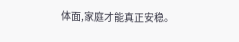体面,家庭才能真正安稳。